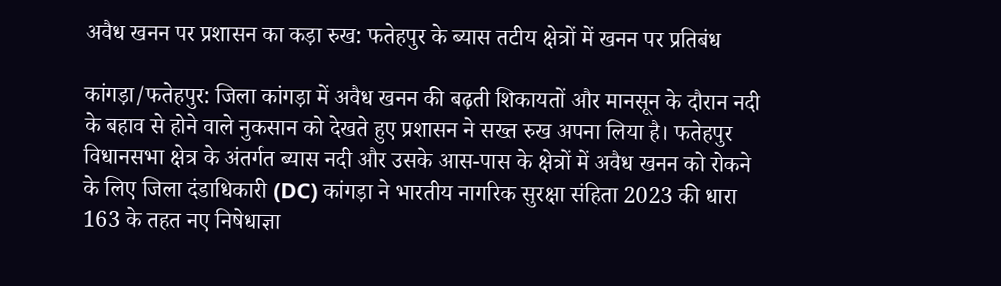अवैध खनन पर प्रशासन का कड़ा रुख: फतेहपुर के ब्यास तटीय क्षेत्रों में खनन पर प्रतिबंध

कांगड़ा/फतेहपुर: जिला कांगड़ा में अवैध खनन की बढ़ती शिकायतों और मानसून के दौरान नदी के बहाव से होने वाले नुकसान को देखते हुए प्रशासन ने सख्त रुख अपना लिया है। फतेहपुर विधानसभा क्षेत्र के अंतर्गत ब्यास नदी और उसके आस-पास के क्षेत्रों में अवैध खनन को रोकने के लिए जिला दंडाधिकारी (DC) कांगड़ा ने भारतीय नागरिक सुरक्षा संहिता 2023 की धारा 163 के तहत नए निषेधाज्ञा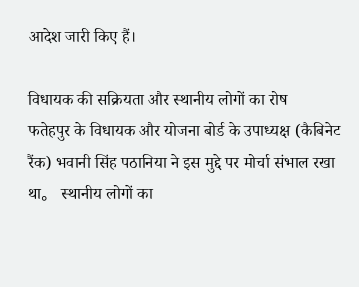आदेश जारी किए हैं।

विधायक की सक्रियता और स्थानीय लोगों का रोष
फतेहपुर के विधायक और योजना बोर्ड के उपाध्यक्ष (कैबिनेट रैंक) भवानी सिंह पठानिया ने इस मुद्दे पर मोर्चा संभाल रखा था。 स्थानीय लोगों का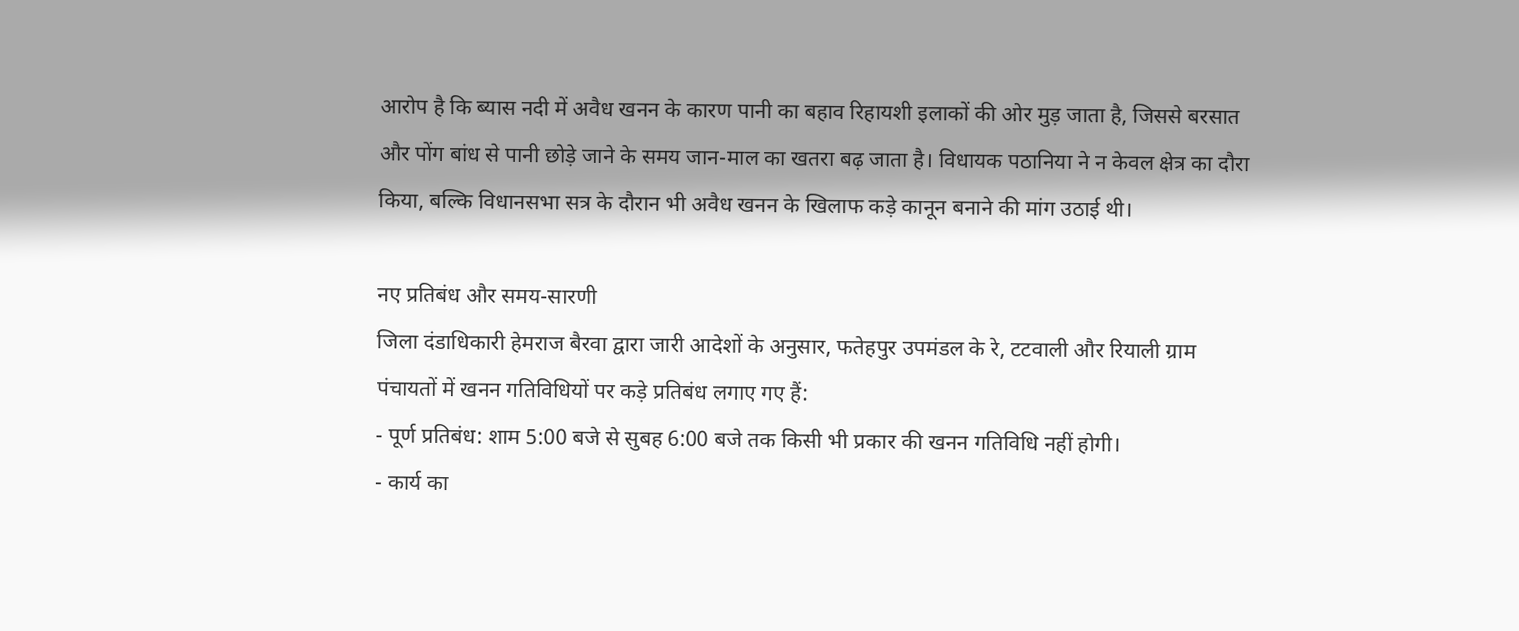आरोप है कि ब्यास नदी में अवैध खनन के कारण पानी का बहाव रिहायशी इलाकों की ओर मुड़ जाता है, जिससे बरसात और पोंग बांध से पानी छोड़े जाने के समय जान-माल का खतरा बढ़ जाता है। विधायक पठानिया ने न केवल क्षेत्र का दौरा किया, बल्कि विधानसभा सत्र के दौरान भी अवैध खनन के खिलाफ कड़े कानून बनाने की मांग उठाई थी।

नए प्रतिबंध और समय-सारणी
जिला दंडाधिकारी हेमराज बैरवा द्वारा जारी आदेशों के अनुसार, फतेहपुर उपमंडल के रे, टटवाली और रियाली ग्राम पंचायतों में खनन गतिविधियों पर कड़े प्रतिबंध लगाए गए हैं:
- पूर्ण प्रतिबंध: शाम 5:00 बजे से सुबह 6:00 बजे तक किसी भी प्रकार की खनन गतिविधि नहीं होगी।
- कार्य का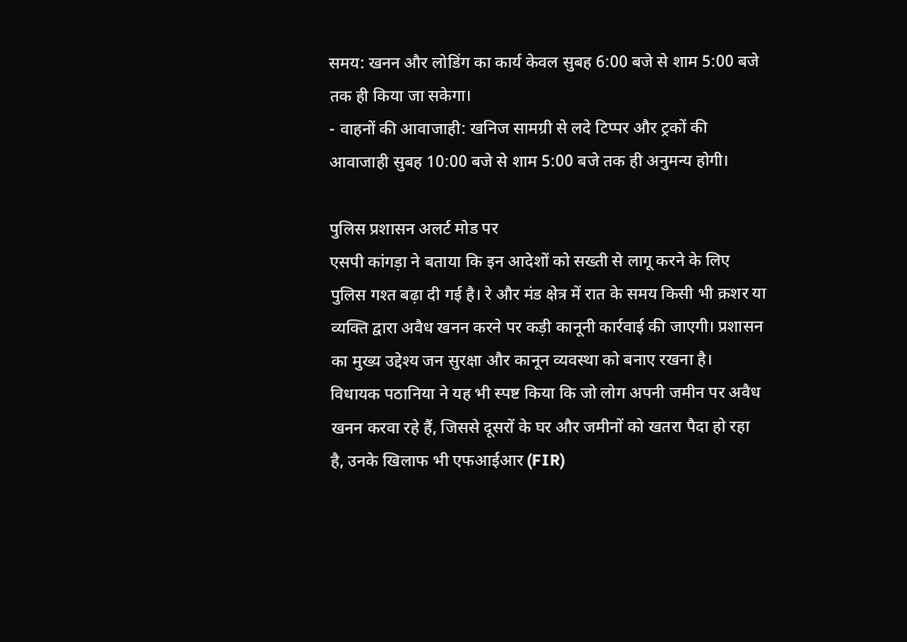समय: खनन और लोडिंग का कार्य केवल सुबह 6:00 बजे से शाम 5:00 बजे तक ही किया जा सकेगा।
- वाहनों की आवाजाही: खनिज सामग्री से लदे टिप्पर और ट्रकों की आवाजाही सुबह 10:00 बजे से शाम 5:00 बजे तक ही अनुमन्य होगी।

पुलिस प्रशासन अलर्ट मोड पर
एसपी कांगड़ा ने बताया कि इन आदेशों को सख्ती से लागू करने के लिए पुलिस गश्त बढ़ा दी गई है। रे और मंड क्षेत्र में रात के समय किसी भी क्रशर या व्यक्ति द्वारा अवैध खनन करने पर कड़ी कानूनी कार्रवाई की जाएगी। प्रशासन का मुख्य उद्देश्य जन सुरक्षा और कानून व्यवस्था को बनाए रखना है।
विधायक पठानिया ने यह भी स्पष्ट किया कि जो लोग अपनी जमीन पर अवैध खनन करवा रहे हैं, जिससे दूसरों के घर और जमीनों को खतरा पैदा हो रहा है, उनके खिलाफ भी एफआईआर (FIR)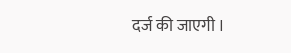दर्ज की जाएगी ।